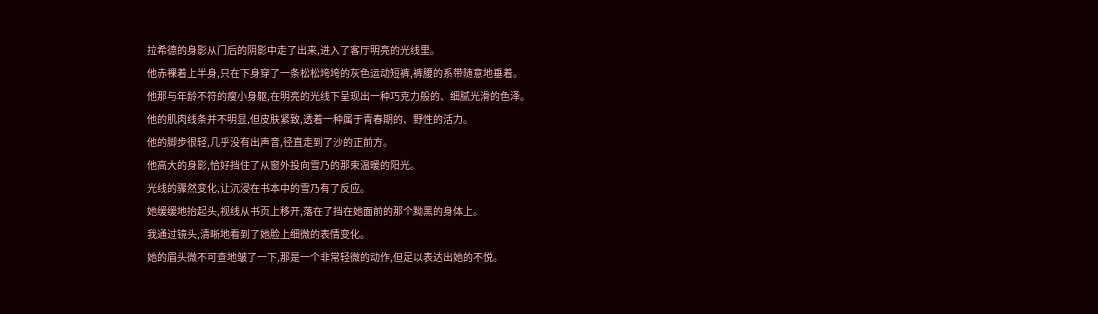拉希德的身影从门后的阴影中走了出来,进入了客厅明亮的光线里。
他赤裸着上半身,只在下身穿了一条松松垮垮的灰色运动短裤,裤腰的系带随意地垂着。
他那与年龄不符的瘦小身躯,在明亮的光线下呈现出一种巧克力般的、细腻光滑的色泽。
他的肌肉线条并不明显,但皮肤紧致,透着一种属于青春期的、野性的活力。
他的脚步很轻,几乎没有出声音,径直走到了沙的正前方。
他高大的身影,恰好挡住了从窗外投向雪乃的那束温暖的阳光。
光线的骤然变化,让沉浸在书本中的雪乃有了反应。
她缓缓地抬起头,视线从书页上移开,落在了挡在她面前的那个黝黑的身体上。
我通过镜头,清晰地看到了她脸上细微的表情变化。
她的眉头微不可查地皱了一下,那是一个非常轻微的动作,但足以表达出她的不悦。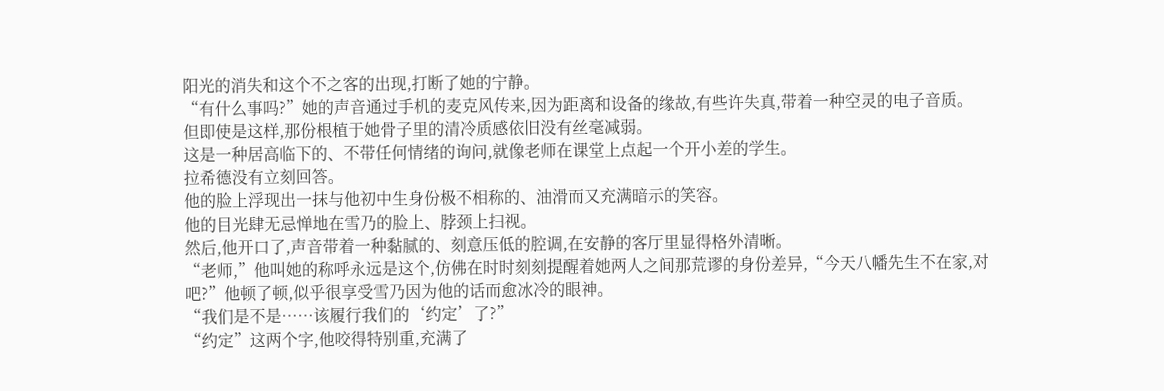阳光的消失和这个不之客的出现,打断了她的宁静。
“有什么事吗?”她的声音通过手机的麦克风传来,因为距离和设备的缘故,有些许失真,带着一种空灵的电子音质。
但即使是这样,那份根植于她骨子里的清冷质感依旧没有丝毫减弱。
这是一种居高临下的、不带任何情绪的询问,就像老师在课堂上点起一个开小差的学生。
拉希德没有立刻回答。
他的脸上浮现出一抹与他初中生身份极不相称的、油滑而又充满暗示的笑容。
他的目光肆无忌惮地在雪乃的脸上、脖颈上扫视。
然后,他开口了,声音带着一种黏腻的、刻意压低的腔调,在安静的客厅里显得格外清晰。
“老师,”他叫她的称呼永远是这个,仿佛在时时刻刻提醒着她两人之间那荒谬的身份差异,“今天八幡先生不在家,对吧?”他顿了顿,似乎很享受雪乃因为他的话而愈冰冷的眼神。
“我们是不是……该履行我们的‘约定’了?”
“约定”这两个字,他咬得特别重,充满了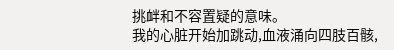挑衅和不容置疑的意味。
我的心脏开始加跳动,血液涌向四肢百骸,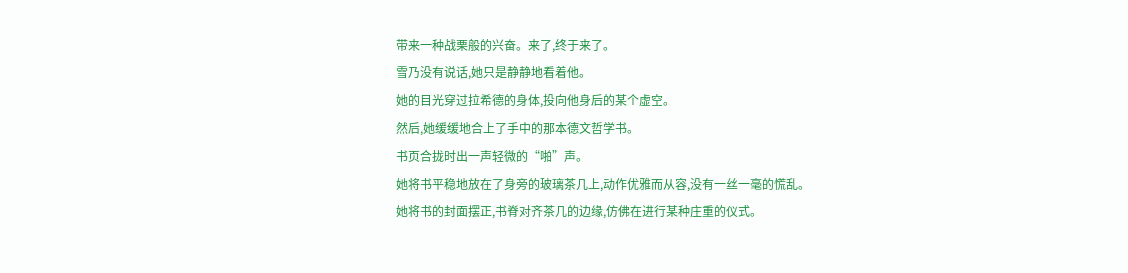带来一种战栗般的兴奋。来了,终于来了。
雪乃没有说话,她只是静静地看着他。
她的目光穿过拉希德的身体,投向他身后的某个虚空。
然后,她缓缓地合上了手中的那本德文哲学书。
书页合拢时出一声轻微的“啪”声。
她将书平稳地放在了身旁的玻璃茶几上,动作优雅而从容,没有一丝一毫的慌乱。
她将书的封面摆正,书脊对齐茶几的边缘,仿佛在进行某种庄重的仪式。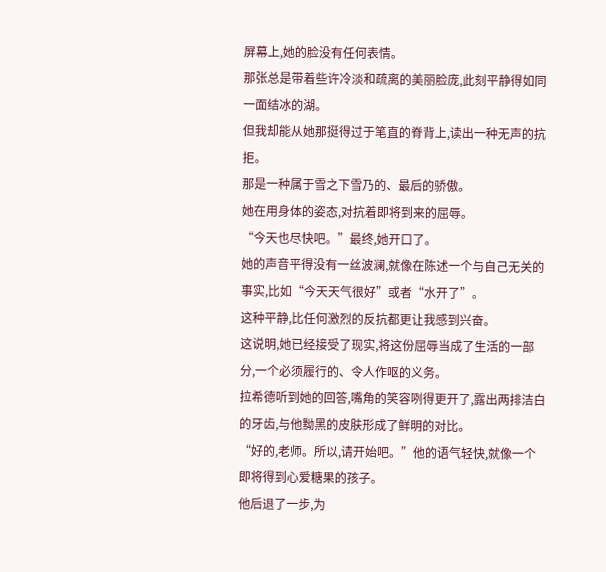屏幕上,她的脸没有任何表情。
那张总是带着些许冷淡和疏离的美丽脸庞,此刻平静得如同一面结冰的湖。
但我却能从她那挺得过于笔直的脊背上,读出一种无声的抗拒。
那是一种属于雪之下雪乃的、最后的骄傲。
她在用身体的姿态,对抗着即将到来的屈辱。
“今天也尽快吧。”最终,她开口了。
她的声音平得没有一丝波澜,就像在陈述一个与自己无关的事实,比如“今天天气很好”或者“水开了”。
这种平静,比任何激烈的反抗都更让我感到兴奋。
这说明,她已经接受了现实,将这份屈辱当成了生活的一部分,一个必须履行的、令人作呕的义务。
拉希德听到她的回答,嘴角的笑容咧得更开了,露出两排洁白的牙齿,与他黝黑的皮肤形成了鲜明的对比。
“好的,老师。所以,请开始吧。”他的语气轻快,就像一个即将得到心爱糖果的孩子。
他后退了一步,为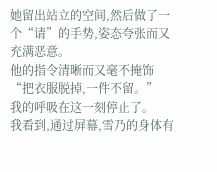她留出站立的空间,然后做了一个“请”的手势,姿态夸张而又充满恶意。
他的指令清晰而又毫不掩饰“把衣服脱掉,一件不留。”
我的呼吸在这一刻停止了。
我看到,通过屏幕,雪乃的身体有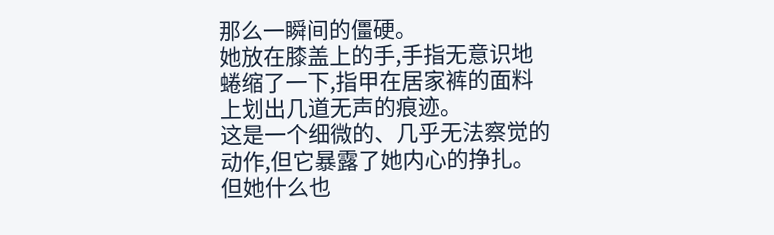那么一瞬间的僵硬。
她放在膝盖上的手,手指无意识地蜷缩了一下,指甲在居家裤的面料上划出几道无声的痕迹。
这是一个细微的、几乎无法察觉的动作,但它暴露了她内心的挣扎。
但她什么也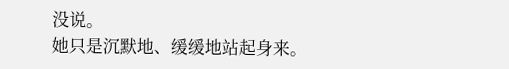没说。
她只是沉默地、缓缓地站起身来。